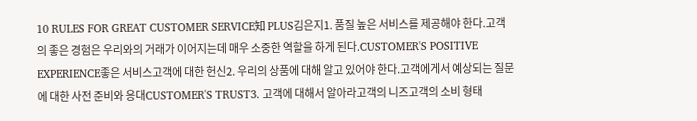10 RULES FOR GREAT CUSTOMER SERVICE知 PLUS김은지1. 품질 높은 서비스를 제공해야 한다.고객의 좋은 경험은 우리와의 거래가 이어지는데 매우 소중한 역할을 하게 된다.CUSTOMER'S POSITIVE EXPERIENCE좋은 서비스고객에 대한 헌신2. 우리의 상품에 대해 알고 있어야 한다.고객에게서 예상되는 질문에 대한 사전 준비와 응대CUSTOMER'S TRUST3. 고객에 대해서 알아라고객의 니즈고객의 소비 형태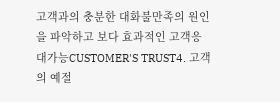고객과의 충분한 대화불만족의 원인을 파악하고 보다 효과적인 고객응대가능CUSTOMER'S TRUST4. 고객의 예절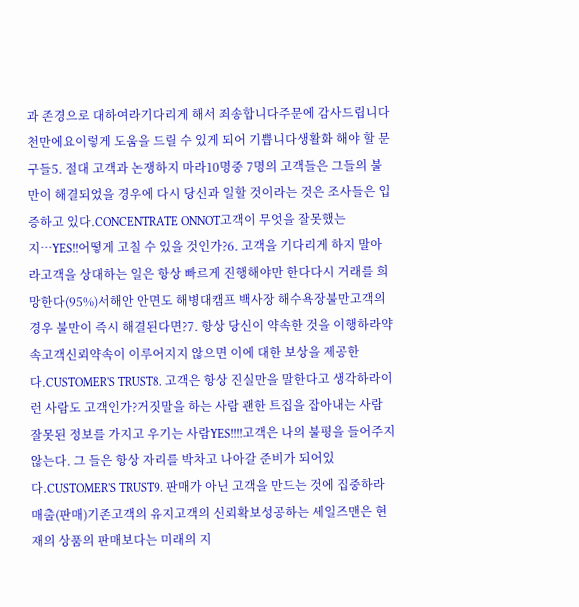과 존경으로 대하여라기다리게 해서 죄송합니다주문에 감사드립니다천만에요이렇게 도움을 드릴 수 있게 되어 기쁩니다생활화 해야 할 문구들5. 절대 고객과 논쟁하지 마라10명중 7명의 고객들은 그들의 불만이 해결되었을 경우에 다시 당신과 일할 것이라는 것은 조사들은 입증하고 있다.CONCENTRATE ONNOT고객이 무엇을 잘못했는지…YES!!어떻게 고칠 수 있을 것인가?6. 고객을 기다리게 하지 말아라고객을 상대하는 일은 항상 빠르게 진행해야만 한다다시 거래를 희망한다(95%)서해안 안면도 해병대캠프 백사장 해수욕장불만고객의 경우 불만이 즉시 해결된다면?7. 항상 당신이 약속한 것을 이행하라약속고객신뢰약속이 이루어지지 않으면 이에 대한 보상을 제공한다.CUSTOMER'S TRUST8. 고객은 항상 진실만을 말한다고 생각하라이런 사람도 고객인가?거짓말을 하는 사람 괜한 트집을 잡아내는 사람 잘못된 정보를 가지고 우기는 사람YES!!!!고객은 나의 불평을 들어주지 않는다. 그 들은 항상 자리를 박차고 나아갈 준비가 되어있다.CUSTOMER'S TRUST9. 판매가 아닌 고객을 만드는 것에 집중하라매출(판매)기존고객의 유지고객의 신뢰확보성공하는 세일즈맨은 현재의 상품의 판매보다는 미래의 지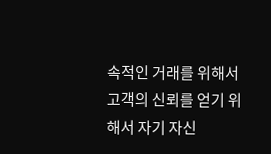속적인 거래를 위해서 고객의 신뢰를 얻기 위해서 자기 자신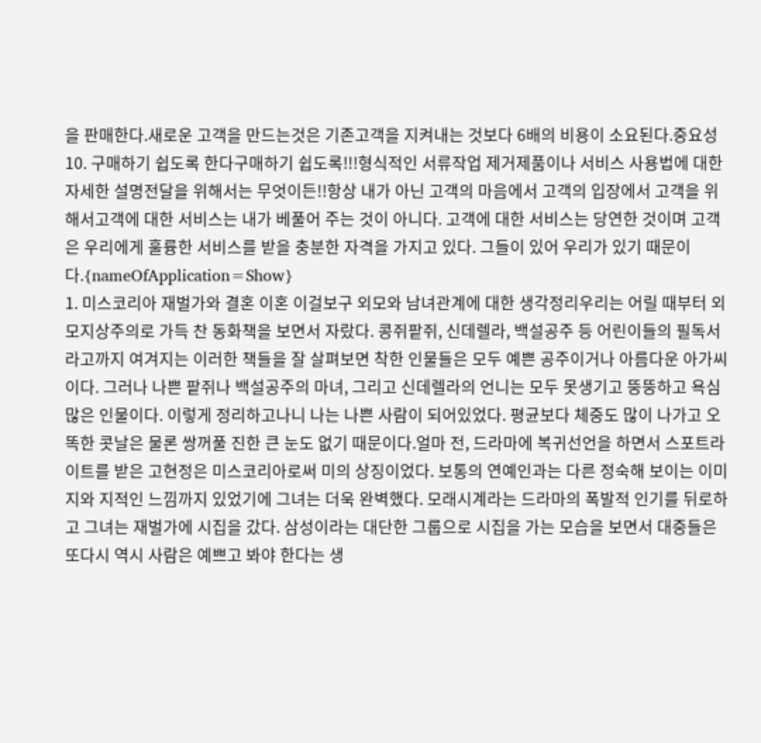을 판매한다.새로운 고객을 만드는것은 기존고객을 지켜내는 것보다 6배의 비용이 소요된다.중요성10. 구매하기 쉽도록 한다구매하기 쉽도록!!!형식적인 서류작업 제거제품이나 서비스 사용법에 대한 자세한 설명전달을 위해서는 무엇이든!!항상 내가 아닌 고객의 마음에서 고객의 입장에서 고객을 위해서고객에 대한 서비스는 내가 베풀어 주는 것이 아니다. 고객에 대한 서비스는 당연한 것이며 고객은 우리에게 훌륭한 서비스를 받을 충분한 자격을 가지고 있다. 그들이 있어 우리가 있기 때문이다.{nameOfApplication=Show}
1. 미스코리아 재벌가와 결혼 이혼 이걸보구 외모와 남녀관계에 대한 생각정리우리는 어릴 때부터 외모지상주의로 가득 찬 동화책을 보면서 자랐다. 콩쥐팥쥐, 신데렐라, 백설공주 등 어린이들의 필독서라고까지 여겨지는 이러한 책들을 잘 살펴보면 착한 인물들은 모두 예쁜 공주이거나 아름다운 아가씨이다. 그러나 나쁜 팥쥐나 백설공주의 마녀, 그리고 신데렐라의 언니는 모두 못생기고 뚱뚱하고 욕심 많은 인물이다. 이렇게 정리하고나니 나는 나쁜 사람이 되어있었다. 평균보다 체중도 많이 나가고 오똑한 콧날은 물론 쌍꺼풀 진한 큰 눈도 없기 때문이다.얼마 전, 드라마에 복귀선언을 하면서 스포트라이트를 받은 고현정은 미스코리아로써 미의 상징이었다. 보통의 연예인과는 다른 정숙해 보이는 이미지와 지적인 느낌까지 있었기에 그녀는 더욱 완벽했다. 모래시계라는 드라마의 폭발적 인기를 뒤로하고 그녀는 재벌가에 시집을 갔다. 삼성이라는 대단한 그룹으로 시집을 가는 모습을 보면서 대중들은 또다시 역시 사람은 예쁘고 봐야 한다는 생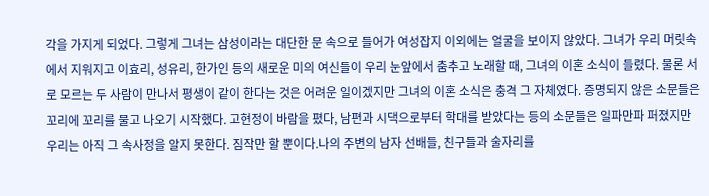각을 가지게 되었다. 그렇게 그녀는 삼성이라는 대단한 문 속으로 들어가 여성잡지 이외에는 얼굴을 보이지 않았다. 그녀가 우리 머릿속에서 지워지고 이효리, 성유리, 한가인 등의 새로운 미의 여신들이 우리 눈앞에서 춤추고 노래할 때, 그녀의 이혼 소식이 들렸다. 물론 서로 모르는 두 사람이 만나서 평생이 같이 한다는 것은 어려운 일이겠지만 그녀의 이혼 소식은 충격 그 자체였다. 증명되지 않은 소문들은 꼬리에 꼬리를 물고 나오기 시작했다. 고현정이 바람을 폈다, 남편과 시댁으로부터 학대를 받았다는 등의 소문들은 일파만파 퍼졌지만 우리는 아직 그 속사정을 알지 못한다. 짐작만 할 뿐이다.나의 주변의 남자 선배들, 친구들과 술자리를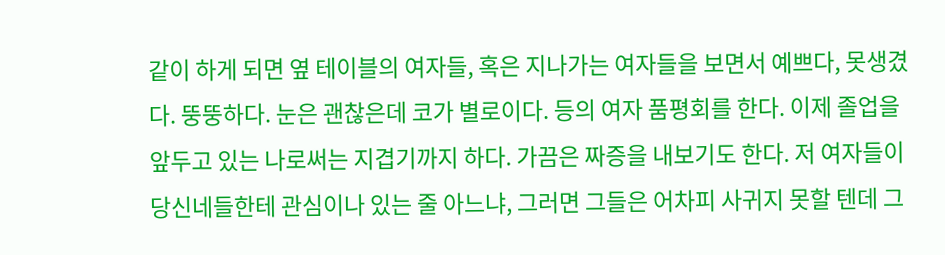같이 하게 되면 옆 테이블의 여자들, 혹은 지나가는 여자들을 보면서 예쁘다, 못생겼다. 뚱뚱하다. 눈은 괜찮은데 코가 별로이다. 등의 여자 품평회를 한다. 이제 졸업을 앞두고 있는 나로써는 지겹기까지 하다. 가끔은 짜증을 내보기도 한다. 저 여자들이 당신네들한테 관심이나 있는 줄 아느냐, 그러면 그들은 어차피 사귀지 못할 텐데 그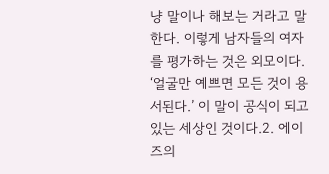냥 말이나 해보는 거라고 말한다. 이렇게 남자들의 여자를 평가하는 것은 외모이다. ‘얼굴만 예쁘면 모든 것이 용서된다.’ 이 말이 공식이 되고 있는 세상인 것이다.2. 에이즈의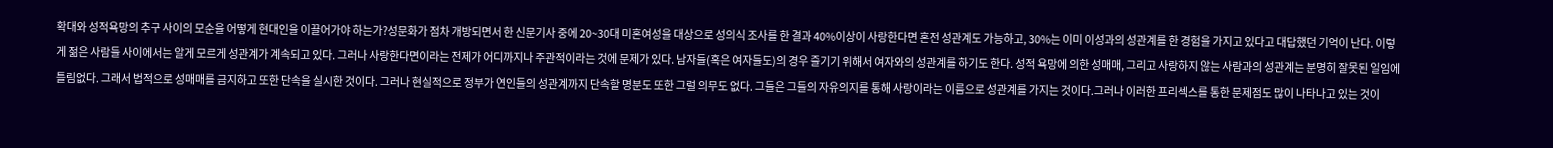확대와 성적욕망의 추구 사이의 모순을 어떻게 현대인을 이끌어가야 하는가?성문화가 점차 개방되면서 한 신문기사 중에 20~30대 미혼여성을 대상으로 성의식 조사를 한 결과 40%이상이 사랑한다면 혼전 성관계도 가능하고, 30%는 이미 이성과의 성관계를 한 경험을 가지고 있다고 대답했던 기억이 난다. 이렇게 젊은 사람들 사이에서는 알게 모르게 성관계가 계속되고 있다. 그러나 사랑한다면이라는 전제가 어디까지나 주관적이라는 것에 문제가 있다. 남자들(혹은 여자들도)의 경우 즐기기 위해서 여자와의 성관계를 하기도 한다. 성적 욕망에 의한 성매매, 그리고 사랑하지 않는 사람과의 성관계는 분명히 잘못된 일임에 틀림없다. 그래서 법적으로 성매매를 금지하고 또한 단속을 실시한 것이다. 그러나 현실적으로 정부가 연인들의 성관계까지 단속할 명분도 또한 그럴 의무도 없다. 그들은 그들의 자유의지를 통해 사랑이라는 이름으로 성관계를 가지는 것이다.그러나 이러한 프리섹스를 통한 문제점도 많이 나타나고 있는 것이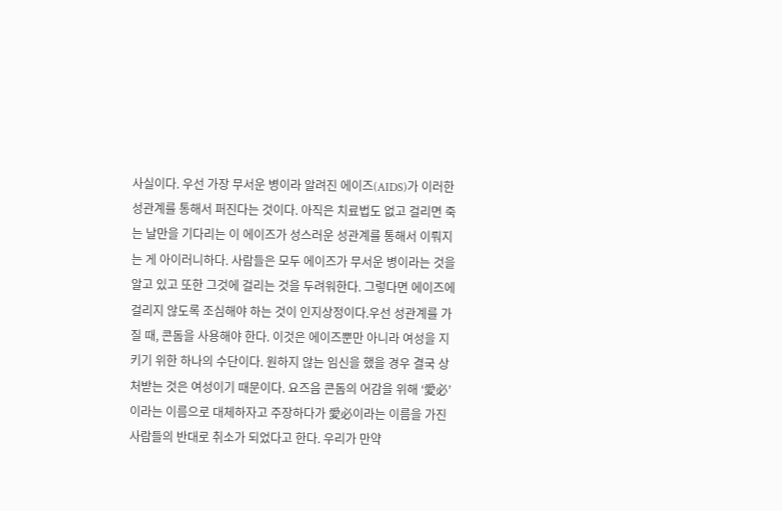사실이다. 우선 가장 무서운 병이라 알려진 에이즈(AIDS)가 이러한 성관계를 통해서 퍼진다는 것이다. 아직은 치료법도 없고 걸리면 죽는 날만을 기다리는 이 에이즈가 성스러운 성관계를 통해서 이뤄지는 게 아이러니하다. 사람들은 모두 에이즈가 무서운 병이라는 것을 알고 있고 또한 그것에 걸리는 것을 두려워한다. 그렇다면 에이즈에 걸리지 않도록 조심해야 하는 것이 인지상정이다.우선 성관계를 가질 때, 콘돔을 사용해야 한다. 이것은 에이즈뿐만 아니라 여성을 지키기 위한 하나의 수단이다. 원하지 않는 임신을 했을 경우 결국 상처받는 것은 여성이기 때문이다. 요즈음 콘돔의 어감을 위해 ‘愛必’이라는 이름으로 대체하자고 주장하다가 愛必이라는 이름을 가진 사람들의 반대로 취소가 되었다고 한다. 우리가 만약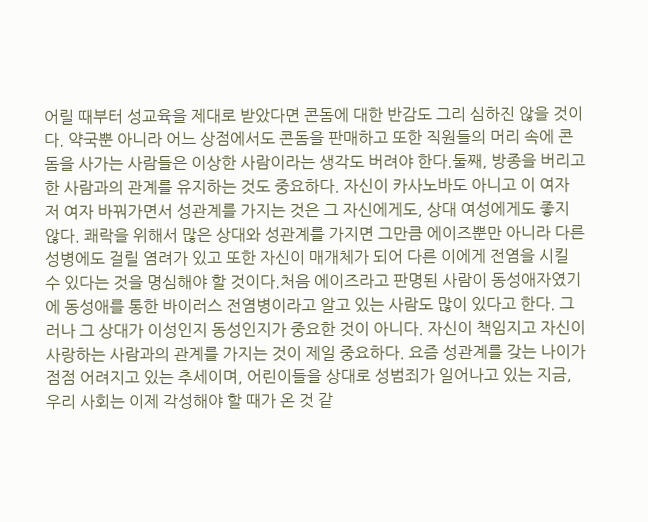어릴 때부터 성교육을 제대로 받았다면 콘돔에 대한 반감도 그리 심하진 않을 것이다. 약국뿐 아니라 어느 상점에서도 콘돔을 판매하고 또한 직원들의 머리 속에 콘돔을 사가는 사람들은 이상한 사람이라는 생각도 버려야 한다.둘째, 방종을 버리고 한 사람과의 관계를 유지하는 것도 중요하다. 자신이 카사노바도 아니고 이 여자 저 여자 바꿔가면서 성관계를 가지는 것은 그 자신에게도, 상대 여성에게도 좋지 않다. 쾌락을 위해서 많은 상대와 성관계를 가지면 그만큼 에이즈뿐만 아니라 다른 성병에도 걸릴 염려가 있고 또한 자신이 매개체가 되어 다른 이에게 전염을 시킬 수 있다는 것을 명심해야 할 것이다.처음 에이즈라고 판명된 사람이 동성애자였기에 동성애를 통한 바이러스 전염병이라고 알고 있는 사람도 많이 있다고 한다. 그러나 그 상대가 이성인지 동성인지가 중요한 것이 아니다. 자신이 책임지고 자신이 사랑하는 사람과의 관계를 가지는 것이 제일 중요하다. 요즘 성관계를 갖는 나이가 점점 어려지고 있는 추세이며, 어린이들을 상대로 성범죄가 일어나고 있는 지금, 우리 사회는 이제 각성해야 할 때가 온 것 같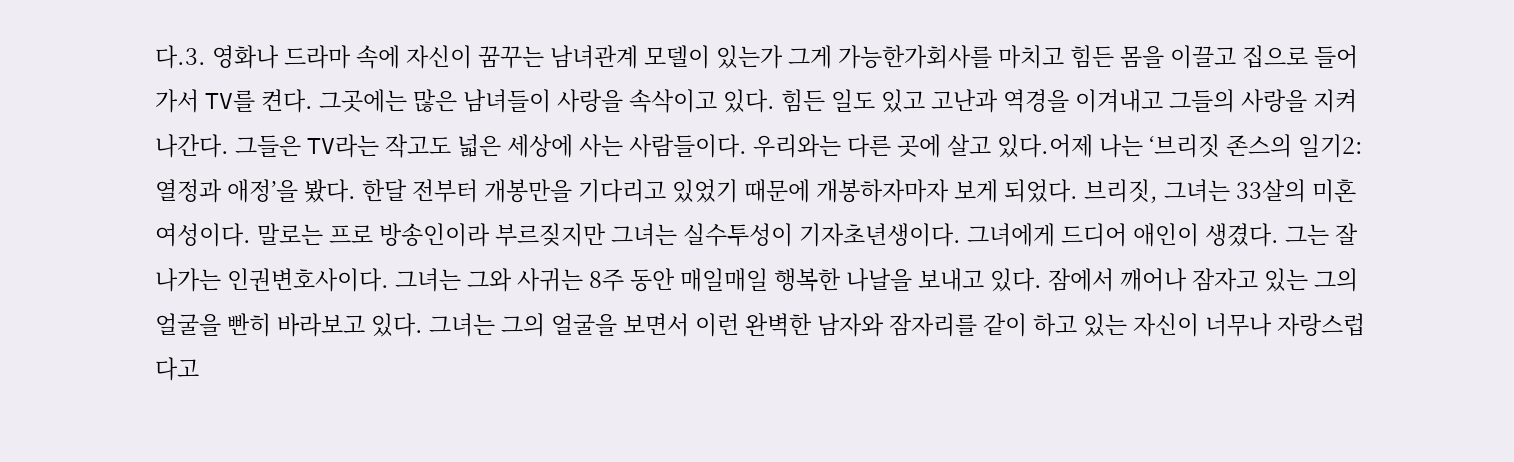다.3. 영화나 드라마 속에 자신이 꿈꾸는 남녀관계 모델이 있는가 그게 가능한가회사를 마치고 힘든 몸을 이끌고 집으로 들어가서 TV를 켠다. 그곳에는 많은 남녀들이 사랑을 속삭이고 있다. 힘든 일도 있고 고난과 역경을 이겨내고 그들의 사랑을 지켜나간다. 그들은 TV라는 작고도 넓은 세상에 사는 사람들이다. 우리와는 다른 곳에 살고 있다.어제 나는 ‘브리짓 존스의 일기2: 열정과 애정’을 봤다. 한달 전부터 개봉만을 기다리고 있었기 때문에 개봉하자마자 보게 되었다. 브리짓, 그녀는 33살의 미혼여성이다. 말로는 프로 방송인이라 부르짖지만 그녀는 실수투성이 기자초년생이다. 그녀에게 드디어 애인이 생겼다. 그는 잘나가는 인권변호사이다. 그녀는 그와 사귀는 8주 동안 매일매일 행복한 나날을 보내고 있다. 잠에서 깨어나 잠자고 있는 그의 얼굴을 빤히 바라보고 있다. 그녀는 그의 얼굴을 보면서 이런 완벽한 남자와 잠자리를 같이 하고 있는 자신이 너무나 자랑스럽다고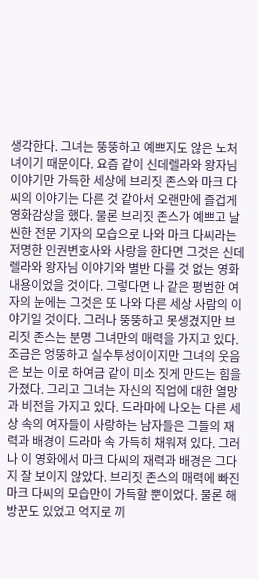생각한다. 그녀는 뚱뚱하고 예쁘지도 않은 노처녀이기 때문이다. 요즘 같이 신데렐라와 왕자님 이야기만 가득한 세상에 브리짓 존스와 마크 다씨의 이야기는 다른 것 같아서 오랜만에 즐겁게 영화감상을 했다. 물론 브리짓 존스가 예쁘고 날씬한 전문 기자의 모습으로 나와 마크 다씨라는 저명한 인권변호사와 사랑을 한다면 그것은 신데렐라와 왕자님 이야기와 별반 다를 것 없는 영화 내용이었을 것이다. 그렇다면 나 같은 평범한 여자의 눈에는 그것은 또 나와 다른 세상 사람의 이야기일 것이다. 그러나 뚱뚱하고 못생겼지만 브리짓 존스는 분명 그녀만의 매력을 가지고 있다. 조금은 엉뚱하고 실수투성이이지만 그녀의 웃음은 보는 이로 하여금 같이 미소 짓게 만드는 힘을 가졌다. 그리고 그녀는 자신의 직업에 대한 열망과 비전을 가지고 있다. 드라마에 나오는 다른 세상 속의 여자들이 사랑하는 남자들은 그들의 재력과 배경이 드라마 속 가득히 채워져 있다. 그러나 이 영화에서 마크 다씨의 재력과 배경은 그다지 잘 보이지 않았다. 브리짓 존스의 매력에 빠진 마크 다씨의 모습만이 가득할 뿐이었다. 물론 해방꾼도 있었고 억지로 끼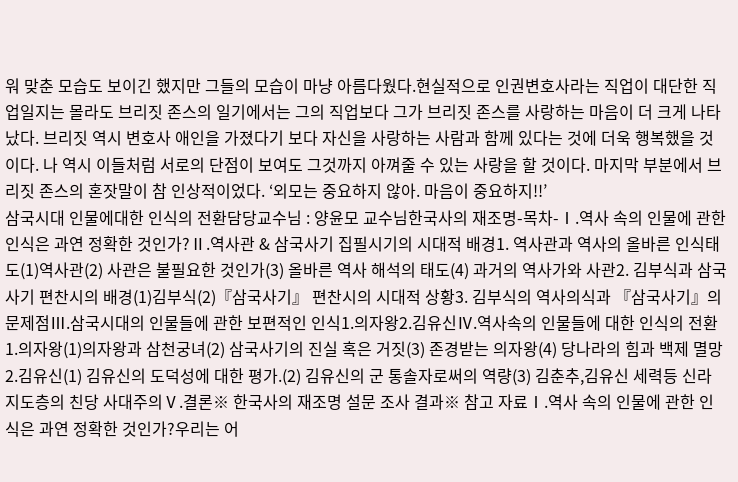워 맞춘 모습도 보이긴 했지만 그들의 모습이 마냥 아름다웠다.현실적으로 인권변호사라는 직업이 대단한 직업일지는 몰라도 브리짓 존스의 일기에서는 그의 직업보다 그가 브리짓 존스를 사랑하는 마음이 더 크게 나타났다. 브리짓 역시 변호사 애인을 가졌다기 보다 자신을 사랑하는 사람과 함께 있다는 것에 더욱 행복했을 것이다. 나 역시 이들처럼 서로의 단점이 보여도 그것까지 아껴줄 수 있는 사랑을 할 것이다. 마지막 부분에서 브리짓 존스의 혼잣말이 참 인상적이었다. ‘외모는 중요하지 않아. 마음이 중요하지!!’
삼국시대 인물에대한 인식의 전환담당교수님 : 양윤모 교수님한국사의 재조명-목차-Ⅰ.역사 속의 인물에 관한 인식은 과연 정확한 것인가?Ⅱ.역사관 & 삼국사기 집필시기의 시대적 배경1. 역사관과 역사의 올바른 인식태도(1)역사관(2) 사관은 불필요한 것인가(3) 올바른 역사 해석의 태도(4) 과거의 역사가와 사관2. 김부식과 삼국사기 편찬시의 배경(1)김부식(2)『삼국사기』 편찬시의 시대적 상황3. 김부식의 역사의식과 『삼국사기』의 문제점Ⅲ.삼국시대의 인물들에 관한 보편적인 인식1.의자왕2.김유신Ⅳ.역사속의 인물들에 대한 인식의 전환1.의자왕(1)의자왕과 삼천궁녀(2) 삼국사기의 진실 혹은 거짓(3) 존경받는 의자왕(4) 당나라의 힘과 백제 멸망2.김유신(1) 김유신의 도덕성에 대한 평가.(2) 김유신의 군 통솔자로써의 역량(3) 김춘추,김유신 세력등 신라 지도층의 친당 사대주의Ⅴ.결론※ 한국사의 재조명 설문 조사 결과※ 참고 자료Ⅰ.역사 속의 인물에 관한 인식은 과연 정확한 것인가?우리는 어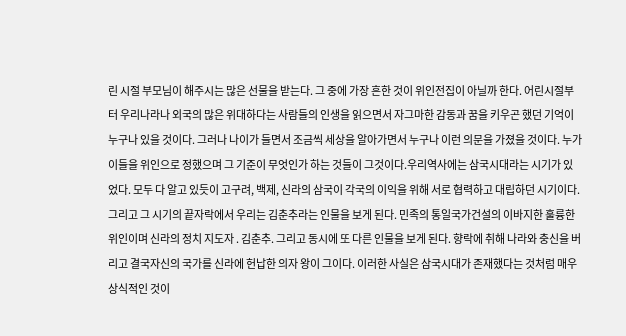린 시절 부모님이 해주시는 많은 선물을 받는다. 그 중에 가장 흔한 것이 위인전집이 아닐까 한다. 어린시절부터 우리나라나 외국의 많은 위대하다는 사람들의 인생을 읽으면서 자그마한 감동과 꿈을 키우곤 했던 기억이 누구나 있을 것이다. 그러나 나이가 들면서 조금씩 세상을 알아가면서 누구나 이런 의문을 가졌을 것이다. 누가 이들을 위인으로 정했으며 그 기준이 무엇인가 하는 것들이 그것이다.우리역사에는 삼국시대라는 시기가 있었다. 모두 다 알고 있듯이 고구려, 백제, 신라의 삼국이 각국의 이익을 위해 서로 협력하고 대립하던 시기이다. 그리고 그 시기의 끝자락에서 우리는 김춘추라는 인물을 보게 된다. 민족의 통일국가건설의 이바지한 훌륭한 위인이며 신라의 정치 지도자 . 김춘추. 그리고 동시에 또 다른 인물을 보게 된다. 향락에 취해 나라와 충신을 버리고 결국자신의 국가를 신라에 헌납한 의자 왕이 그이다. 이러한 사실은 삼국시대가 존재했다는 것처럼 매우 상식적인 것이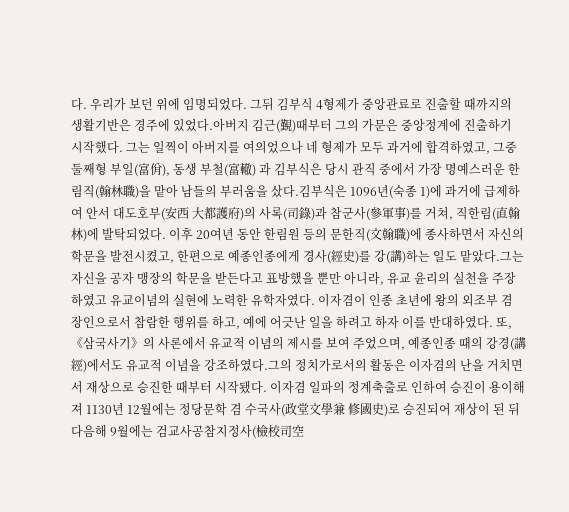다. 우리가 보던 위에 임명되었다. 그뒤 김부식 4형제가 중앙관료로 진출할 때까지의 생활기반은 경주에 있었다.아버지 김근(覲)때부터 그의 가문은 중앙정계에 진출하기 시작했다. 그는 일찍이 아버지를 여의었으나 네 형제가 모두 과거에 합격하였고, 그중 둘째형 부일(富佾), 동생 부철(富轍) 과 김부식은 당시 관직 중에서 가장 명예스러운 한림직(翰林職)을 맡아 남들의 부러움을 샀다.김부식은 1096년(숙종 1)에 과거에 급제하여 안서 대도호부(安西 大都護府)의 사록(司錄)과 참군사(參軍事)를 거쳐, 직한림(直翰林)에 발탁되었다. 이후 20여년 동안 한림원 등의 문한직(文翰職)에 종사하면서 자신의 학문을 발전시켰고, 한편으로 예종인종에게 경사(經史)를 강(講)하는 일도 맡았다.그는 자신을 공자 맹장의 학문을 받든다고 표방했을 뿐만 아니라, 유교 윤리의 실천을 주장하였고 유교이념의 실현에 노력한 유학자였다. 이자겸이 인종 초년에 왕의 외조부 겸 장인으로서 참람한 행위를 하고, 예에 어긋난 일을 하려고 하자 이를 반대하였다. 또, 《삼국사기》의 사론에서 유교적 이념의 제시를 보여 주었으며, 예종인종 때의 강경(講經)에서도 유교적 이념을 강조하였다.그의 정치가로서의 활동은 이자겸의 난을 거치면서 재상으로 승진한 때부터 시작됐다. 이자겸 일파의 정계축출로 인하여 승진이 용이해져 1130년 12월에는 정당문학 겸 수국사(政堂文學兼 修國史)로 승진되어 재상이 된 뒤 다음해 9월에는 검교사공참지정사(檢校司空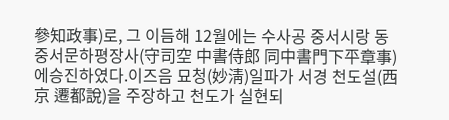參知政事)로, 그 이듬해 12월에는 수사공 중서시랑 동중서문하평장사(守司空 中書侍郎 同中書門下平章事)에승진하였다.이즈음 묘청(妙淸)일파가 서경 천도설(西京 遷都說)을 주장하고 천도가 실현되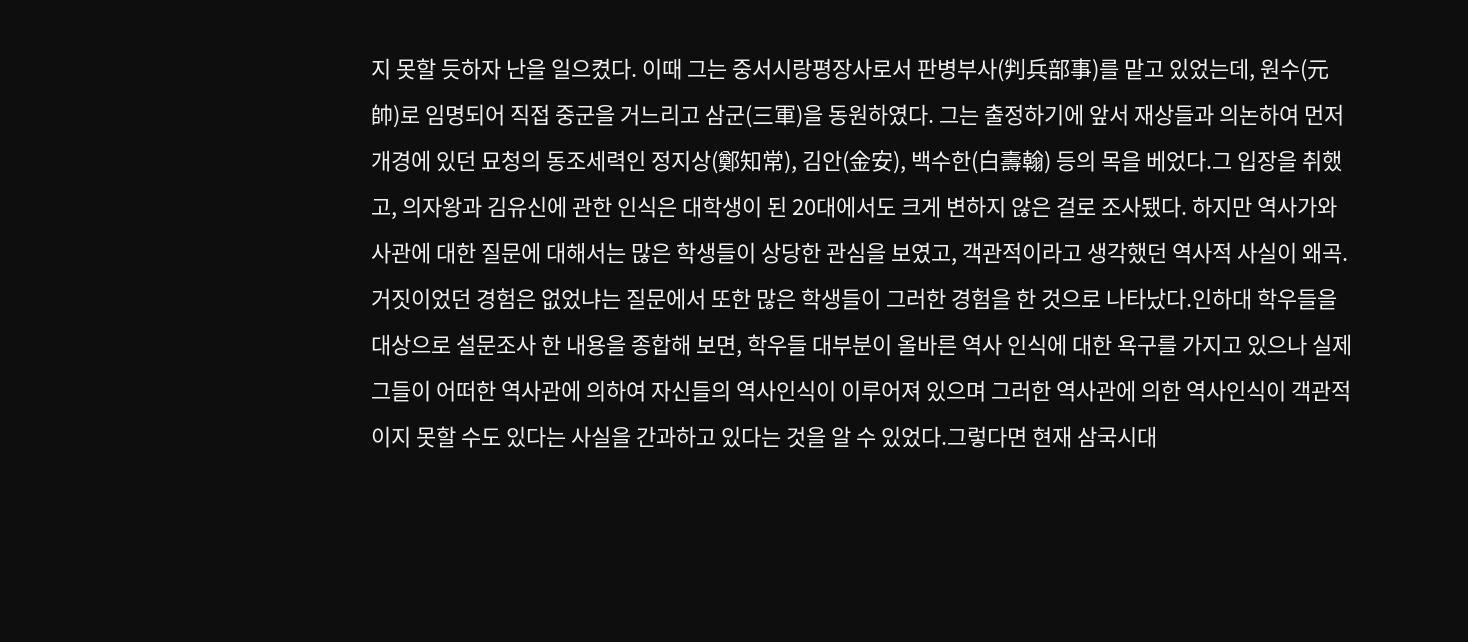지 못할 듯하자 난을 일으켰다. 이때 그는 중서시랑평장사로서 판병부사(判兵部事)를 맡고 있었는데, 원수(元帥)로 임명되어 직접 중군을 거느리고 삼군(三軍)을 동원하였다. 그는 출정하기에 앞서 재상들과 의논하여 먼저 개경에 있던 묘청의 동조세력인 정지상(鄭知常), 김안(金安), 백수한(白壽翰) 등의 목을 베었다.그 입장을 취했고, 의자왕과 김유신에 관한 인식은 대학생이 된 20대에서도 크게 변하지 않은 걸로 조사됐다. 하지만 역사가와 사관에 대한 질문에 대해서는 많은 학생들이 상당한 관심을 보였고, 객관적이라고 생각했던 역사적 사실이 왜곡. 거짓이었던 경험은 없었냐는 질문에서 또한 많은 학생들이 그러한 경험을 한 것으로 나타났다.인하대 학우들을 대상으로 설문조사 한 내용을 종합해 보면, 학우들 대부분이 올바른 역사 인식에 대한 욕구를 가지고 있으나 실제 그들이 어떠한 역사관에 의하여 자신들의 역사인식이 이루어져 있으며 그러한 역사관에 의한 역사인식이 객관적이지 못할 수도 있다는 사실을 간과하고 있다는 것을 알 수 있었다.그렇다면 현재 삼국시대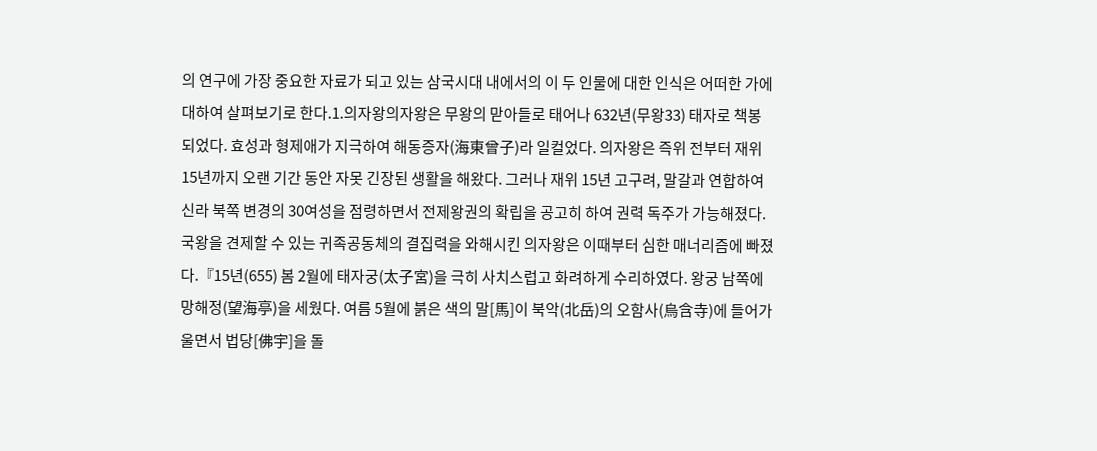의 연구에 가장 중요한 자료가 되고 있는 삼국시대 내에서의 이 두 인물에 대한 인식은 어떠한 가에 대하여 살펴보기로 한다.1.의자왕의자왕은 무왕의 맏아들로 태어나 632년(무왕33) 태자로 책봉되었다. 효성과 형제애가 지극하여 해동증자(海東曾子)라 일컬었다. 의자왕은 즉위 전부터 재위 15년까지 오랜 기간 동안 자못 긴장된 생활을 해왔다. 그러나 재위 15년 고구려, 말갈과 연합하여 신라 북쪽 변경의 30여성을 점령하면서 전제왕권의 확립을 공고히 하여 권력 독주가 가능해졌다. 국왕을 견제할 수 있는 귀족공동체의 결집력을 와해시킨 의자왕은 이때부터 심한 매너리즘에 빠졌다.『15년(655) 봄 2월에 태자궁(太子宮)을 극히 사치스럽고 화려하게 수리하였다. 왕궁 남쪽에 망해정(望海亭)을 세웠다. 여름 5월에 붉은 색의 말[馬]이 북악(北岳)의 오함사(烏含寺)에 들어가 울면서 법당[佛宇]을 돌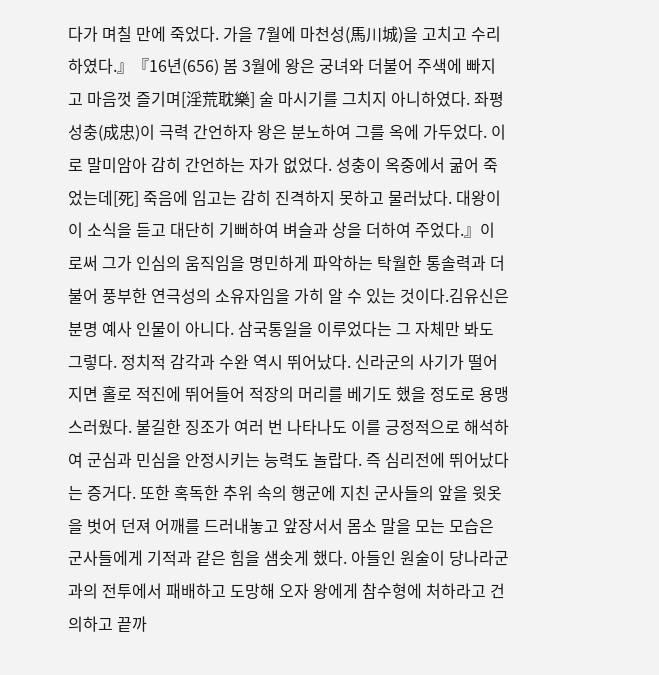다가 며칠 만에 죽었다. 가을 7월에 마천성(馬川城)을 고치고 수리하였다.』『16년(656) 봄 3월에 왕은 궁녀와 더불어 주색에 빠지고 마음껏 즐기며[淫荒耽樂] 술 마시기를 그치지 아니하였다. 좌평 성충(成忠)이 극력 간언하자 왕은 분노하여 그를 옥에 가두었다. 이로 말미암아 감히 간언하는 자가 없었다. 성충이 옥중에서 굶어 죽었는데[死] 죽음에 임고는 감히 진격하지 못하고 물러났다. 대왕이 이 소식을 듣고 대단히 기뻐하여 벼슬과 상을 더하여 주었다.』이로써 그가 인심의 움직임을 명민하게 파악하는 탁월한 통솔력과 더불어 풍부한 연극성의 소유자임을 가히 알 수 있는 것이다.김유신은 분명 예사 인물이 아니다. 삼국통일을 이루었다는 그 자체만 봐도 그렇다. 정치적 감각과 수완 역시 뛰어났다. 신라군의 사기가 떨어지면 홀로 적진에 뛰어들어 적장의 머리를 베기도 했을 정도로 용맹스러웠다. 불길한 징조가 여러 번 나타나도 이를 긍정적으로 해석하여 군심과 민심을 안정시키는 능력도 놀랍다. 즉 심리전에 뛰어났다는 증거다. 또한 혹독한 추위 속의 행군에 지친 군사들의 앞을 윗옷을 벗어 던져 어깨를 드러내놓고 앞장서서 몸소 말을 모는 모습은 군사들에게 기적과 같은 힘을 샘솟게 했다. 아들인 원술이 당나라군과의 전투에서 패배하고 도망해 오자 왕에게 참수형에 처하라고 건의하고 끝까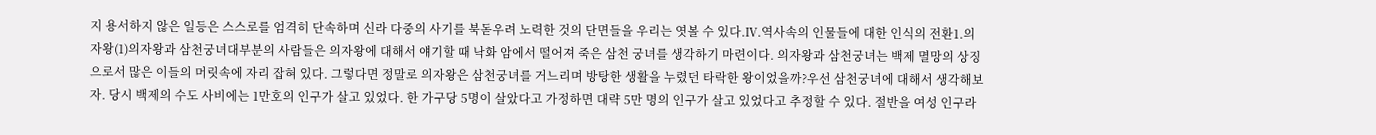지 용서하지 않은 일등은 스스로를 엄격히 단속하며 신라 다중의 사기를 북돋우려 노력한 것의 단면들을 우리는 엿볼 수 있다.Ⅳ.역사속의 인물들에 대한 인식의 전환1.의자왕(1)의자왕과 삼천궁녀대부분의 사람들은 의자왕에 대해서 얘기할 때 낙화 암에서 떨어져 죽은 삼천 궁녀를 생각하기 마련이다. 의자왕과 삼천궁녀는 백제 멸망의 상징으로서 많은 이들의 머릿속에 자리 잡혀 있다. 그렇다면 정말로 의자왕은 삼천궁녀를 거느리며 방탕한 생활을 누렸던 타락한 왕이었을까?우선 삼천궁녀에 대해서 생각해보자. 당시 백제의 수도 사비에는 1만호의 인구가 살고 있었다. 한 가구당 5명이 살았다고 가정하면 대략 5만 명의 인구가 살고 있었다고 추정할 수 있다. 절반을 여성 인구라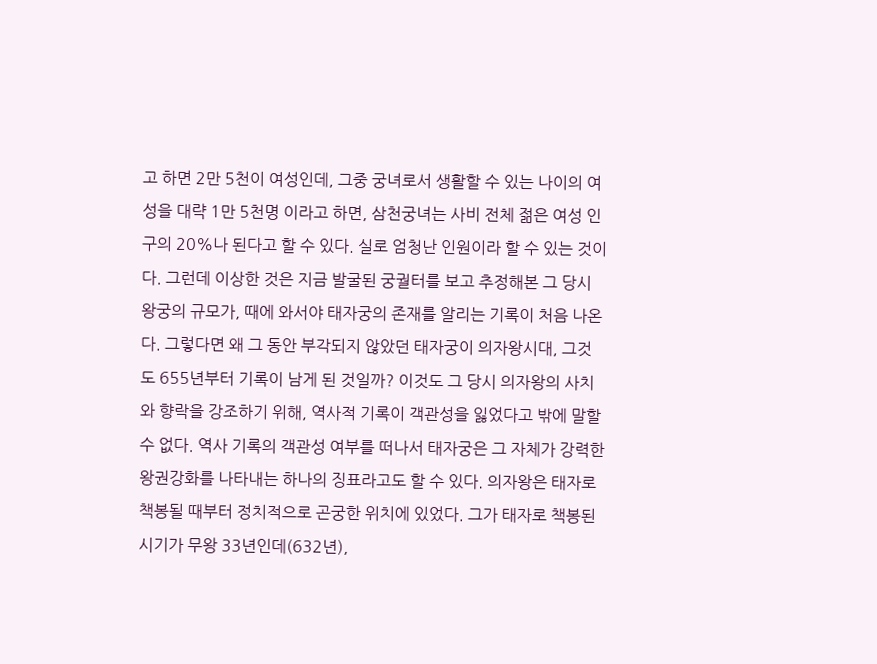고 하면 2만 5천이 여성인데, 그중 궁녀로서 생활할 수 있는 나이의 여성을 대략 1만 5천명 이라고 하면, 삼천궁녀는 사비 전체 젊은 여성 인구의 20%나 된다고 할 수 있다. 실로 엄청난 인원이라 할 수 있는 것이다. 그런데 이상한 것은 지금 발굴된 궁궐터를 보고 추정해본 그 당시 왕궁의 규모가, 때에 와서야 태자궁의 존재를 알리는 기록이 처음 나온다. 그렇다면 왜 그 동안 부각되지 않았던 태자궁이 의자왕시대, 그것도 655년부터 기록이 남게 된 것일까? 이것도 그 당시 의자왕의 사치와 향락을 강조하기 위해, 역사적 기록이 객관성을 잃었다고 밖에 말할 수 없다. 역사 기록의 객관성 여부를 떠나서 태자궁은 그 자체가 강력한 왕권강화를 나타내는 하나의 징표라고도 할 수 있다. 의자왕은 태자로 책봉될 때부터 정치적으로 곤궁한 위치에 있었다. 그가 태자로 책봉된 시기가 무왕 33년인데(632년),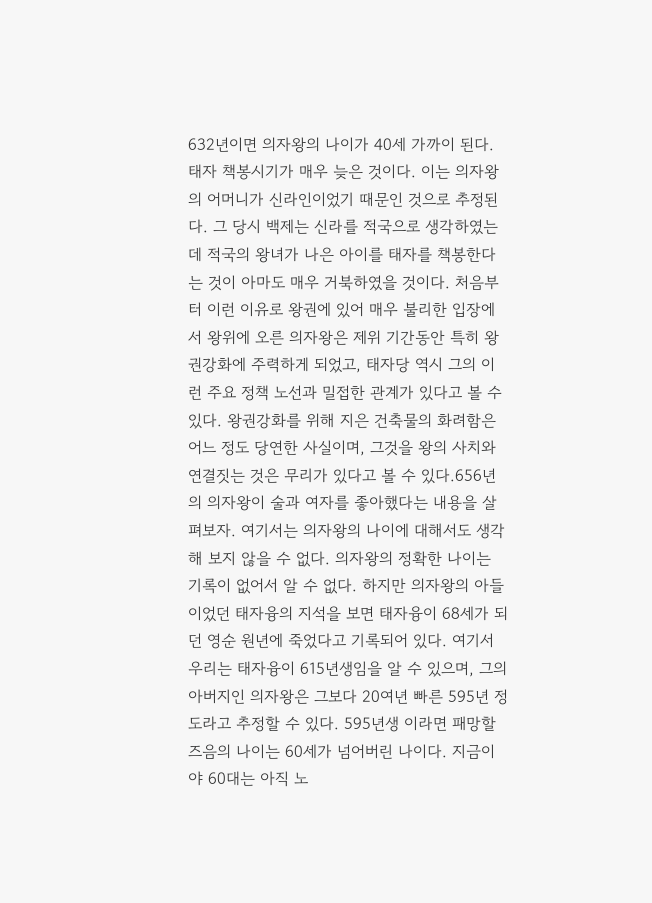632년이면 의자왕의 나이가 40세 가까이 된다. 태자 책봉시기가 매우 늦은 것이다. 이는 의자왕의 어머니가 신라인이었기 때문인 것으로 추정된다. 그 당시 백제는 신라를 적국으로 생각하였는데 적국의 왕녀가 나은 아이를 태자를 책봉한다는 것이 아마도 매우 거북하였을 것이다. 처음부터 이런 이유로 왕권에 있어 매우 불리한 입장에서 왕위에 오른 의자왕은 제위 기간동안 특히 왕권강화에 주력하게 되었고, 태자당 역시 그의 이런 주요 정책 노선과 밀접한 관계가 있다고 볼 수 있다. 왕권강화를 위해 지은 건축물의 화려함은 어느 정도 당연한 사실이며, 그것을 왕의 사치와 연결짓는 것은 무리가 있다고 볼 수 있다.656년의 의자왕이 술과 여자를 좋아했다는 내용을 살펴보자. 여기서는 의자왕의 나이에 대해서도 생각해 보지 않을 수 없다. 의자왕의 정확한 나이는 기록이 없어서 알 수 없다. 하지만 의자왕의 아들이었던 태자융의 지석을 보면 태자융이 68세가 되던 영순 원년에 죽었다고 기록되어 있다. 여기서 우리는 태자융이 615년생임을 알 수 있으며, 그의 아버지인 의자왕은 그보다 20여년 빠른 595년 정도라고 추정할 수 있다. 595년생 이라면 패망할 즈음의 나이는 60세가 넘어버린 나이다. 지금이야 60대는 아직 노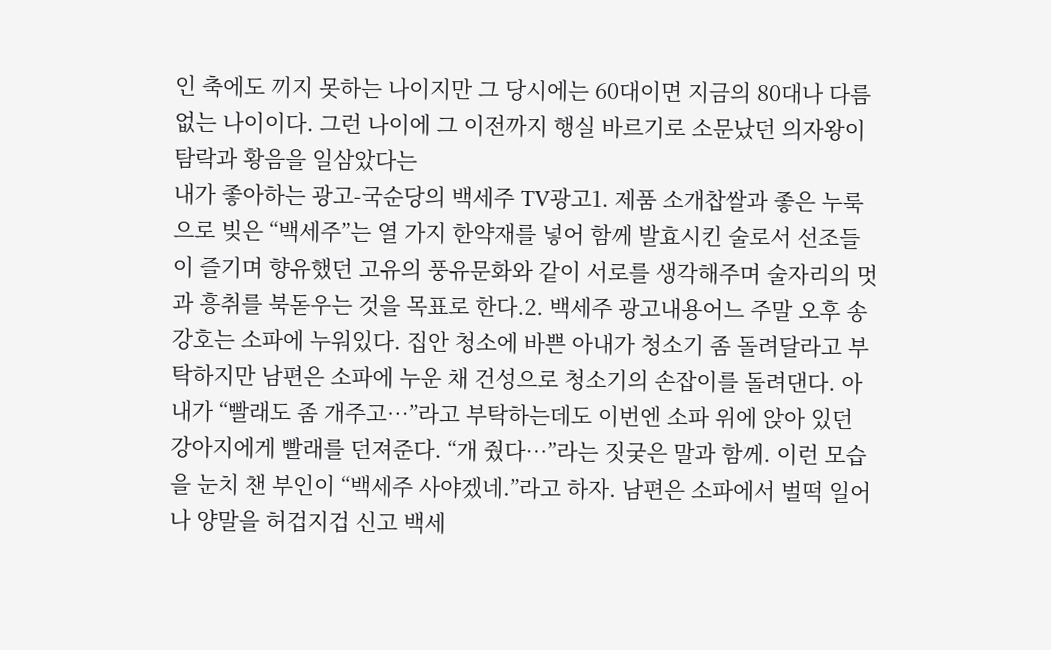인 축에도 끼지 못하는 나이지만 그 당시에는 60대이면 지금의 80대나 다름없는 나이이다. 그런 나이에 그 이전까지 행실 바르기로 소문났던 의자왕이 탐락과 황음을 일삼았다는
내가 좋아하는 광고-국순당의 백세주 TV광고1. 제품 소개찹쌀과 좋은 누룩으로 빚은 “백세주”는 열 가지 한약재를 넣어 함께 발효시킨 술로서 선조들이 즐기며 향유했던 고유의 풍유문화와 같이 서로를 생각해주며 술자리의 멋과 흥취를 북돋우는 것을 목표로 한다.2. 백세주 광고내용어느 주말 오후 송강호는 소파에 누워있다. 집안 청소에 바쁜 아내가 청소기 좀 돌려달라고 부탁하지만 남편은 소파에 누운 채 건성으로 청소기의 손잡이를 돌려댄다. 아내가 “빨래도 좀 개주고…”라고 부탁하는데도 이번엔 소파 위에 앉아 있던 강아지에게 빨래를 던져준다. “개 줬다…”라는 짓궂은 말과 함께. 이런 모습을 눈치 챈 부인이 “백세주 사야겠네.”라고 하자. 남편은 소파에서 벌떡 일어나 양말을 허겁지겁 신고 백세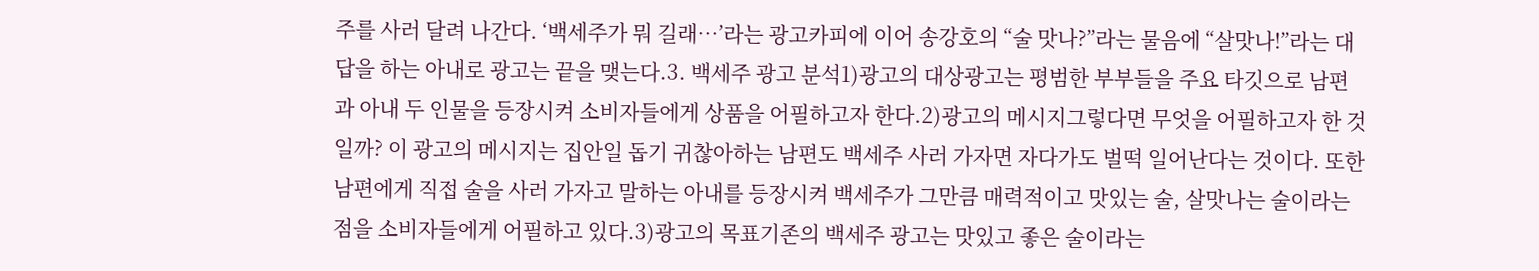주를 사러 달려 나간다. ‘백세주가 뭐 길래…’라는 광고카피에 이어 송강호의 “술 맛나?”라는 물음에 “살맛나!”라는 대답을 하는 아내로 광고는 끝을 맺는다.3. 백세주 광고 분석1)광고의 대상광고는 평범한 부부들을 주요 타깃으로 남편과 아내 두 인물을 등장시켜 소비자들에게 상품을 어필하고자 한다.2)광고의 메시지그렇다면 무엇을 어필하고자 한 것일까? 이 광고의 메시지는 집안일 돕기 귀찮아하는 남편도 백세주 사러 가자면 자다가도 벌떡 일어난다는 것이다. 또한 남편에게 직접 술을 사러 가자고 말하는 아내를 등장시켜 백세주가 그만큼 매력적이고 맛있는 술, 살맛나는 술이라는 점을 소비자들에게 어필하고 있다.3)광고의 목표기존의 백세주 광고는 맛있고 좋은 술이라는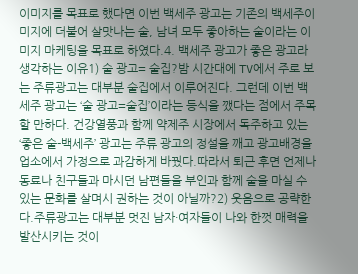이미지를 목표로 했다면 이번 백세주 광고는 기존의 백세주이미지에 더불어 살맛나는 술, 남녀 모두 좋아하는 술이라는 이미지 마케팅을 목표로 하였다.4. 백세주 광고가 좋은 광고라 생각하는 이유1) 술 광고= 술집?밤 시간대에 TV에서 주로 보는 주류광고는 대부분 술집에서 이루어진다. 그런데 이번 백세주 광고는 ‘술 광고=술집’이라는 등식을 깼다는 점에서 주목할 만하다. 건강열풍과 함께 약제주 시장에서 독주하고 있는 ‘좋은 술-백세주’ 광고는 주류 광고의 정설을 깨고 광고배경을 업소에서 가정으로 과감하게 바꿨다.따라서 퇴근 후면 언제나 동료나 친구들과 마시던 남편들을 부인과 함께 술을 마실 수 있는 문화를 살며시 권하는 것이 아닐까?2) 웃음으로 공략한다.주류광고는 대부분 멋진 남자·여자들이 나와 한껏 매력을 발산시키는 것이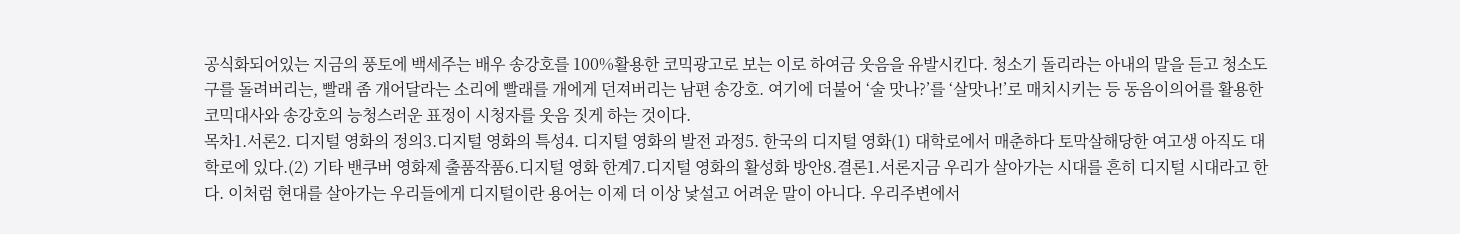공식화되어있는 지금의 풍토에 백세주는 배우 송강호를 100%활용한 코믹광고로 보는 이로 하여금 웃음을 유발시킨다. 청소기 돌리라는 아내의 말을 듣고 청소도구를 돌려버리는, 빨래 좀 개어달라는 소리에 빨래를 개에게 던져버리는 남편 송강호. 여기에 더불어 ‘술 맛나?’를 ‘살맛나!’로 매치시키는 등 동음이의어를 활용한 코믹대사와 송강호의 능청스러운 표정이 시청자를 웃음 짓게 하는 것이다.
목차1.서론2. 디지털 영화의 정의3.디지털 영화의 특성4. 디지털 영화의 발전 과정5. 한국의 디지털 영화(1) 대학로에서 매춘하다 토막살해당한 여고생 아직도 대학로에 있다.(2) 기타 밴쿠버 영화제 출품작품6.디지털 영화 한계7.디지털 영화의 활성화 방안8.결론1.서론지금 우리가 살아가는 시대를 흔히 디지털 시대라고 한다. 이처럼 현대를 살아가는 우리들에게 디지털이란 용어는 이제 더 이상 낯설고 어려운 말이 아니다. 우리주변에서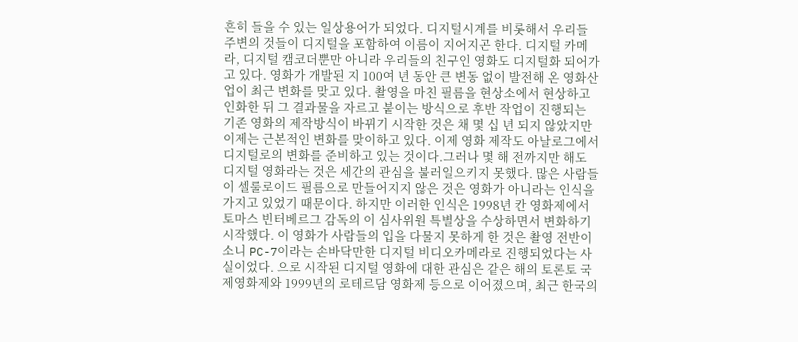흔히 들을 수 있는 일상용어가 되었다. 디지털시계를 비롯해서 우리들 주변의 것들이 디지털을 포함하여 이름이 지어지곤 한다. 디지털 카메라, 디지털 캠코더뿐만 아니라 우리들의 친구인 영화도 디지털화 되어가고 있다. 영화가 개발된 지 100여 년 동안 큰 변동 없이 발전해 온 영화산업이 최근 변화를 맞고 있다. 촬영을 마친 필름을 현상소에서 현상하고 인화한 뒤 그 결과물을 자르고 붙이는 방식으로 후반 작업이 진행되는 기존 영화의 제작방식이 바뀌기 시작한 것은 채 몇 십 년 되지 않았지만 이제는 근본적인 변화를 맞이하고 있다. 이제 영화 제작도 아날로그에서 디지털로의 변화를 준비하고 있는 것이다.그러나 몇 해 전까지만 해도 디지털 영화라는 것은 세간의 관심을 불러일으키지 못했다. 많은 사람들이 셀룰로이드 필름으로 만들어지지 않은 것은 영화가 아니라는 인식을 가지고 있었기 때문이다. 하지만 이러한 인식은 1998년 칸 영화제에서 토마스 빈터베르그 감독의 이 심사위원 특별상을 수상하면서 변화하기 시작했다. 이 영화가 사람들의 입을 다물지 못하게 한 것은 촬영 전반이 소니 PC-7이라는 손바닥만한 디지털 비디오카메라로 진행되었다는 사실이었다. 으로 시작된 디지털 영화에 대한 관심은 같은 해의 토론토 국제영화제와 1999년의 로테르담 영화제 등으로 이어졌으며, 최근 한국의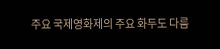주요 국제영화제의 주요 화두도 다름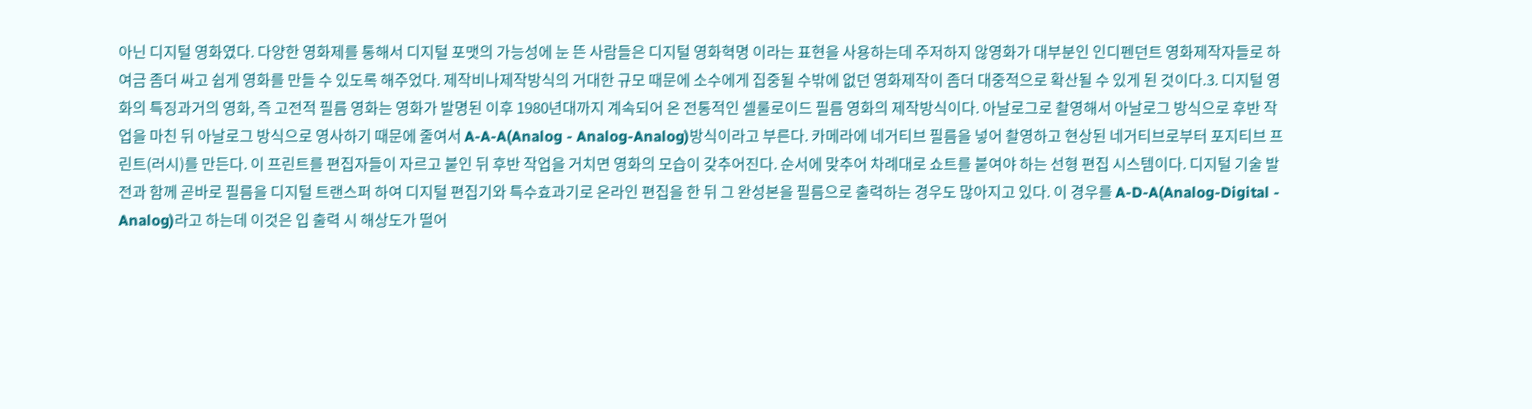아닌 디지털 영화였다. 다양한 영화제를 통해서 디지털 포맷의 가능성에 눈 뜬 사람들은 디지털 영화혁명 이라는 표현을 사용하는데 주저하지 않영화가 대부분인 인디펜던트 영화제작자들로 하여금 좀더 싸고 쉽게 영화를 만들 수 있도록 해주었다. 제작비나제작방식의 거대한 규모 때문에 소수에게 집중될 수밖에 없던 영화제작이 좀더 대중적으로 확산될 수 있게 된 것이다.3. 디지털 영화의 특징과거의 영화, 즉 고전적 필름 영화는 영화가 발명된 이후 1980년대까지 계속되어 온 전통적인 셀룰로이드 필름 영화의 제작방식이다. 아날로그로 촬영해서 아날로그 방식으로 후반 작업을 마친 뒤 아날로그 방식으로 영사하기 때문에 줄여서 A-A-A(Analog - Analog-Analog)방식이라고 부른다. 카메라에 네거티브 필름을 넣어 촬영하고 현상된 네거티브로부터 포지티브 프린트(러시)를 만든다. 이 프린트를 편집자들이 자르고 붙인 뒤 후반 작업을 거치면 영화의 모습이 갖추어진다. 순서에 맞추어 차례대로 쇼트를 붙여야 하는 선형 편집 시스템이다. 디지털 기술 발전과 함께 곧바로 필름을 디지털 트랜스퍼 하여 디지털 편집기와 특수효과기로 온라인 편집을 한 뒤 그 완성본을 필름으로 출력하는 경우도 많아지고 있다. 이 경우를 A-D-A(Analog-Digital - Analog)라고 하는데 이것은 입 출력 시 해상도가 떨어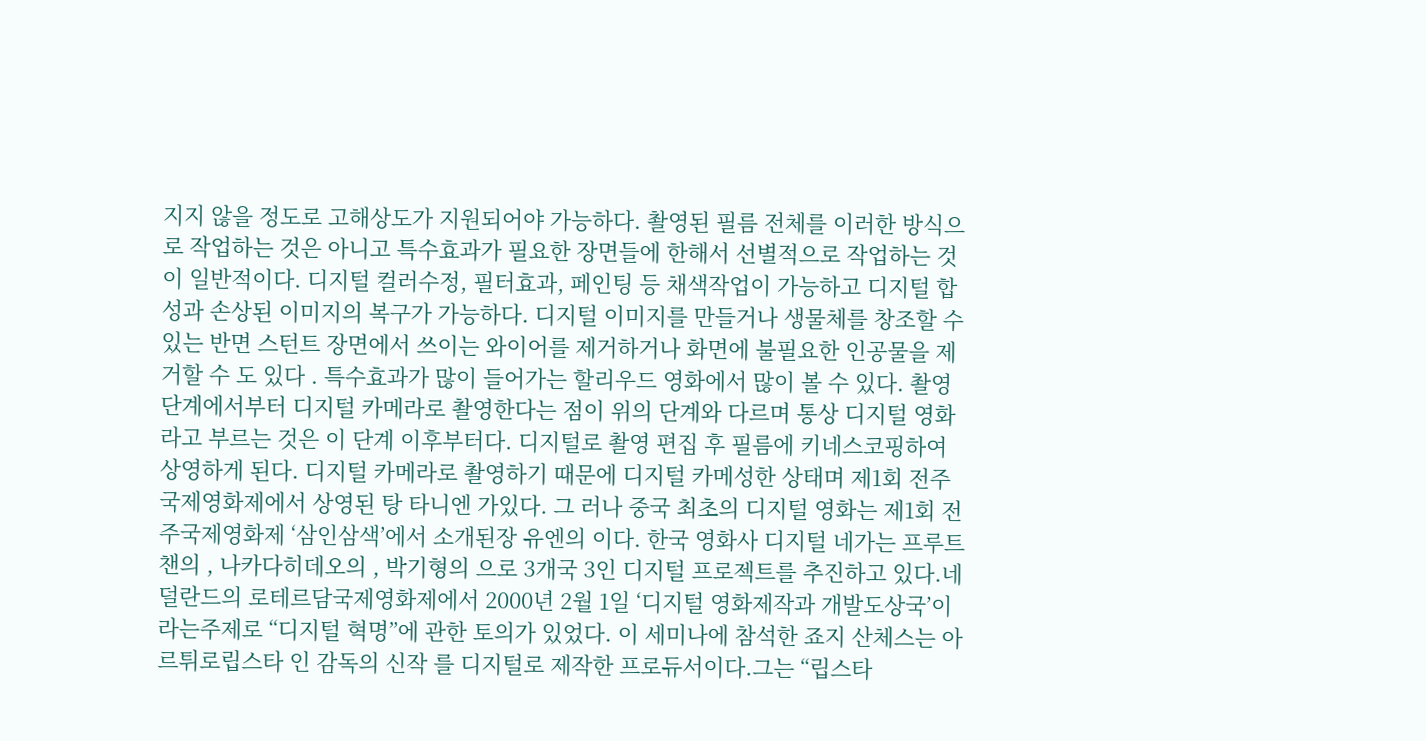지지 않을 정도로 고해상도가 지원되어야 가능하다. 촬영된 필름 전체를 이러한 방식으로 작업하는 것은 아니고 특수효과가 필요한 장면들에 한해서 선별적으로 작업하는 것이 일반적이다. 디지털 컬러수정, 필터효과, 페인팅 등 채색작업이 가능하고 디지털 합성과 손상된 이미지의 복구가 가능하다. 디지털 이미지를 만들거나 생물체를 창조할 수 있는 반면 스턴트 장면에서 쓰이는 와이어를 제거하거나 화면에 불필요한 인공물을 제거할 수 도 있다 . 특수효과가 많이 들어가는 할리우드 영화에서 많이 볼 수 있다. 촬영단계에서부터 디지털 카메라로 촬영한다는 점이 위의 단계와 다르며 통상 디지털 영화라고 부르는 것은 이 단계 이후부터다. 디지털로 촬영 편집 후 필름에 키네스코핑하여 상영하게 된다. 디지털 카메라로 촬영하기 때문에 디지털 카메성한 상태며 제1회 전주국제영화제에서 상영된 탕 타니엔 가있다. 그 러나 중국 최초의 디지털 영화는 제1회 전주국제영화제 ‘삼인삼색’에서 소개된장 유엔의 이다. 한국 영화사 디지털 네가는 프루트 챈의 , 나카다히데오의 , 박기형의 으로 3개국 3인 디지털 프로젝트를 추진하고 있다.네덜란드의 로테르담국제영화제에서 2000년 2월 1일 ‘디지털 영화제작과 개발도상국’이라는주제로 “디지털 혁명”에 관한 토의가 있었다. 이 세미나에 참석한 죠지 산체스는 아르튀로립스타 인 감독의 신작 를 디지털로 제작한 프로듀서이다.그는 “립스타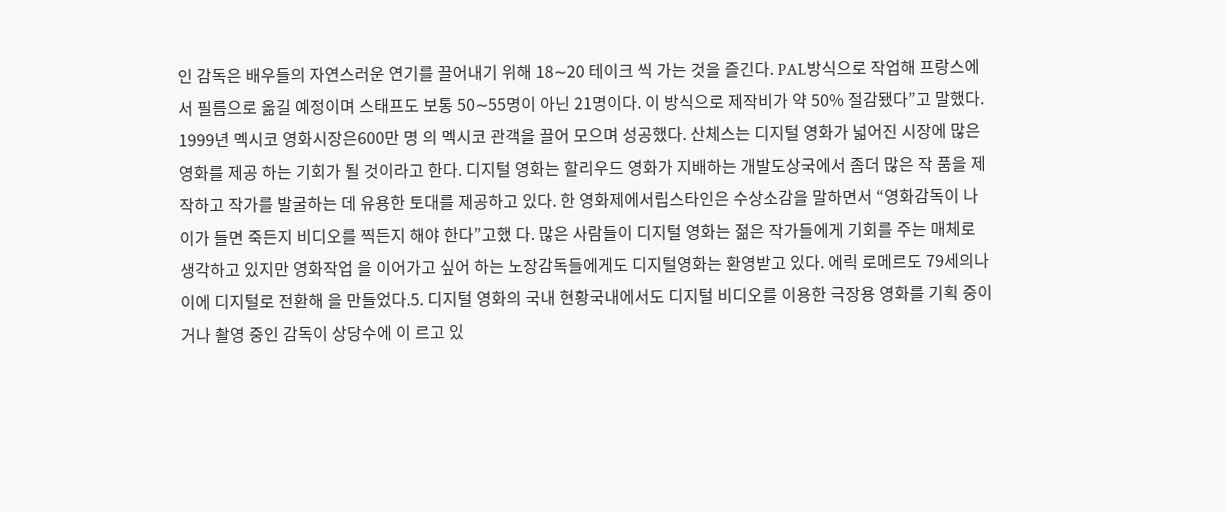인 감독은 배우들의 자연스러운 연기를 끌어내기 위해 18∼20 테이크 씩 가는 것을 즐긴다. PAL방식으로 작업해 프랑스에서 필름으로 옮길 예정이며 스태프도 보통 50∼55명이 아닌 21명이다. 이 방식으로 제작비가 약 50% 절감됐다”고 말했다. 1999년 멕시코 영화시장은600만 명 의 멕시코 관객을 끌어 모으며 성공했다. 산체스는 디지털 영화가 넓어진 시장에 많은 영화를 제공 하는 기회가 될 것이라고 한다. 디지털 영화는 할리우드 영화가 지배하는 개발도상국에서 좀더 많은 작 품을 제작하고 작가를 발굴하는 데 유용한 토대를 제공하고 있다. 한 영화제에서립스타인은 수상소감을 말하면서 “영화감독이 나이가 들면 죽든지 비디오를 찍든지 해야 한다”고했 다. 많은 사람들이 디지털 영화는 젊은 작가들에게 기회를 주는 매체로 생각하고 있지만 영화작업 을 이어가고 싶어 하는 노장감독들에게도 디지털영화는 환영받고 있다. 에릭 로메르도 79세의나이에 디지털로 전환해 을 만들었다.5. 디지털 영화의 국내 현황국내에서도 디지털 비디오를 이용한 극장용 영화를 기획 중이거나 촬영 중인 감독이 상당수에 이 르고 있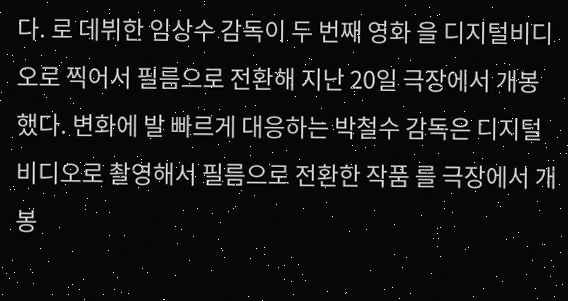다. 로 데뷔한 임상수 감독이 두 번째 영화 을 디지털비디오로 찍어서 필름으로 전환해 지난 20일 극장에서 개봉했다. 변화에 발 빠르게 대응하는 박철수 감독은 디지털 비디오로 촬영해서 필름으로 전환한 작품 를 극장에서 개봉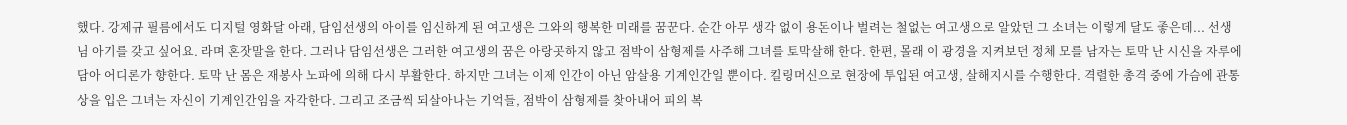했다. 강제규 필름에서도 디지털 영화달 아래, 담임선생의 아이를 임신하게 된 여고생은 그와의 행복한 미래를 꿈꾼다. 순간 아무 생각 없이 용돈이나 벌려는 철없는 여고생으로 알았던 그 소녀는 이렇게 달도 좋은데... 선생님 아기를 갖고 싶어요. 라며 혼잣말을 한다. 그러나 담임선생은 그러한 여고생의 꿈은 아랑곳하지 않고 점박이 삼형제를 사주해 그녀를 토막살해 한다. 한편, 몰래 이 광경을 지켜보던 정체 모를 남자는 토막 난 시신을 자루에 담아 어디론가 향한다. 토막 난 몸은 재봉사 노파에 의해 다시 부활한다. 하지만 그녀는 이제 인간이 아닌 암살용 기계인간일 뿐이다. 킬링머신으로 현장에 투입된 여고생, 살해지시를 수행한다. 격렬한 총격 중에 가슴에 관통상을 입은 그녀는 자신이 기계인간임을 자각한다. 그리고 조금씩 되살아나는 기억들, 점박이 삼형제를 찾아내어 피의 복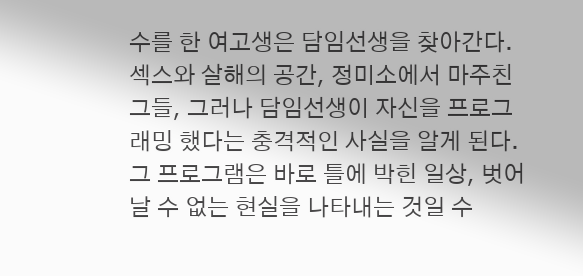수를 한 여고생은 담임선생을 찾아간다. 섹스와 살해의 공간, 정미소에서 마주친 그들, 그러나 담임선생이 자신을 프로그래밍 했다는 충격적인 사실을 알게 된다. 그 프로그램은 바로 틀에 박힌 일상, 벗어날 수 없는 현실을 나타내는 것일 수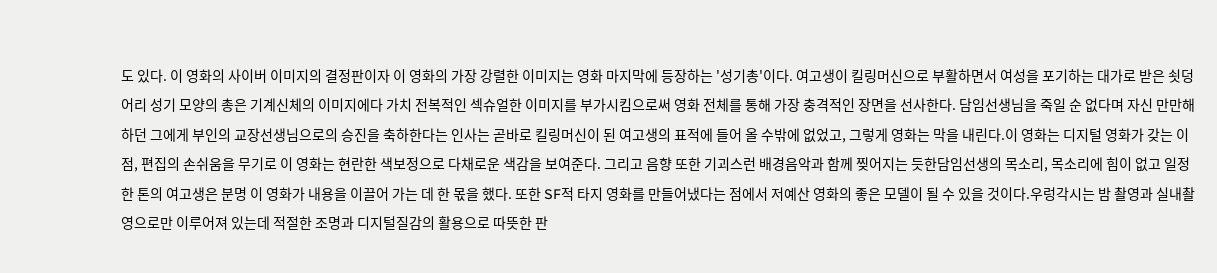도 있다. 이 영화의 사이버 이미지의 결정판이자 이 영화의 가장 강렬한 이미지는 영화 마지막에 등장하는 '성기총'이다. 여고생이 킬링머신으로 부활하면서 여성을 포기하는 대가로 받은 쇳덩어리 성기 모양의 총은 기계신체의 이미지에다 가치 전복적인 섹슈얼한 이미지를 부가시킴으로써 영화 전체를 통해 가장 충격적인 장면을 선사한다. 담임선생님을 죽일 순 없다며 자신 만만해 하던 그에게 부인의 교장선생님으로의 승진을 축하한다는 인사는 곧바로 킬링머신이 된 여고생의 표적에 들어 올 수밖에 없었고, 그렇게 영화는 막을 내린다.이 영화는 디지털 영화가 갖는 이점, 편집의 손쉬움을 무기로 이 영화는 현란한 색보정으로 다채로운 색감을 보여준다. 그리고 음향 또한 기괴스런 배경음악과 함께 찢어지는 듯한담임선생의 목소리, 목소리에 힘이 없고 일정한 톤의 여고생은 분명 이 영화가 내용을 이끌어 가는 데 한 몫을 했다. 또한 SF적 타지 영화를 만들어냈다는 점에서 저예산 영화의 좋은 모델이 될 수 있을 것이다.우렁각시는 밤 촬영과 실내촬영으로만 이루어져 있는데 적절한 조명과 디지털질감의 활용으로 따뜻한 판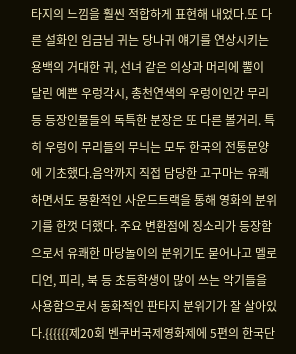타지의 느낌을 훨씬 적합하게 표현해 내었다.또 다른 설화인 임금님 귀는 당나귀 얘기를 연상시키는 용백의 거대한 귀, 선녀 같은 의상과 머리에 뿔이 달린 예쁜 우렁각시, 총천연색의 우렁이인간 무리 등 등장인물들의 독특한 분장은 또 다른 볼거리. 특히 우렁이 무리들의 무늬는 모두 한국의 전통문양에 기초했다.음악까지 직접 담당한 고구마는 유쾌하면서도 몽환적인 사운드트랙을 통해 영화의 분위기를 한껏 더했다. 주요 변환점에 징소리가 등장함으로서 유쾌한 마당놀이의 분위기도 묻어나고 멜로디언, 피리, 북 등 초등학생이 많이 쓰는 악기들을 사용함으로서 동화적인 판타지 분위기가 잘 살아있다.{{{{{{제20회 벤쿠버국제영화제에 5편의 한국단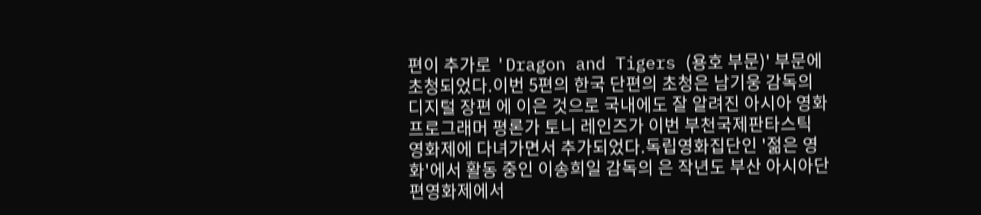편이 추가로 'Dragon and Tigers (용호 부문)' 부문에 초청되었다.이번 5편의 한국 단편의 초청은 남기웅 감독의 디지털 장편 에 이은 것으로 국내에도 잘 알려진 아시아 영화 프로그래머 평론가 토니 레인즈가 이번 부천국제판타스틱 영화제에 다녀가면서 추가되었다.독립영화집단인 '젊은 영화'에서 활동 중인 이송희일 감독의 은 작년도 부산 아시아단편영화제에서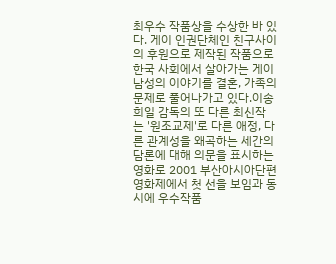최우수 작품상을 수상한 바 있다. 게이 인권단체인 친구사이의 후원으로 제작된 작품으로 한국 사회에서 살아가는 게이 남성의 이야기를 결혼, 가족의 문제로 풀어나가고 있다.이송희일 감독의 또 다른 최신작 는 '원조교제'로 다른 애정, 다른 관계성을 왜곡하는 세간의 담론에 대해 의문을 표시하는 영화로 2001 부산아시아단편영화제에서 첫 선을 보임과 동시에 우수작품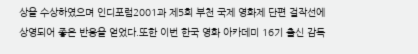상을 수상하였으며 인디포럼2001과 제5회 부천 국제 영화제 단편 걸작선에 상영되어 좋은 반응을 얻었다.또한 이번 한국 영화 아카데미 16기 출신 감독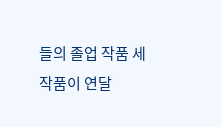들의 졸업 작품 세 작품이 연달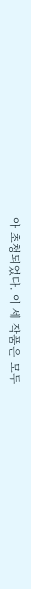아 초청되었다. 이 세 작품은 모두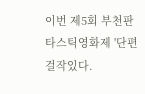이번 제5회 부천판타스틱영화제 '단편걸작있다.